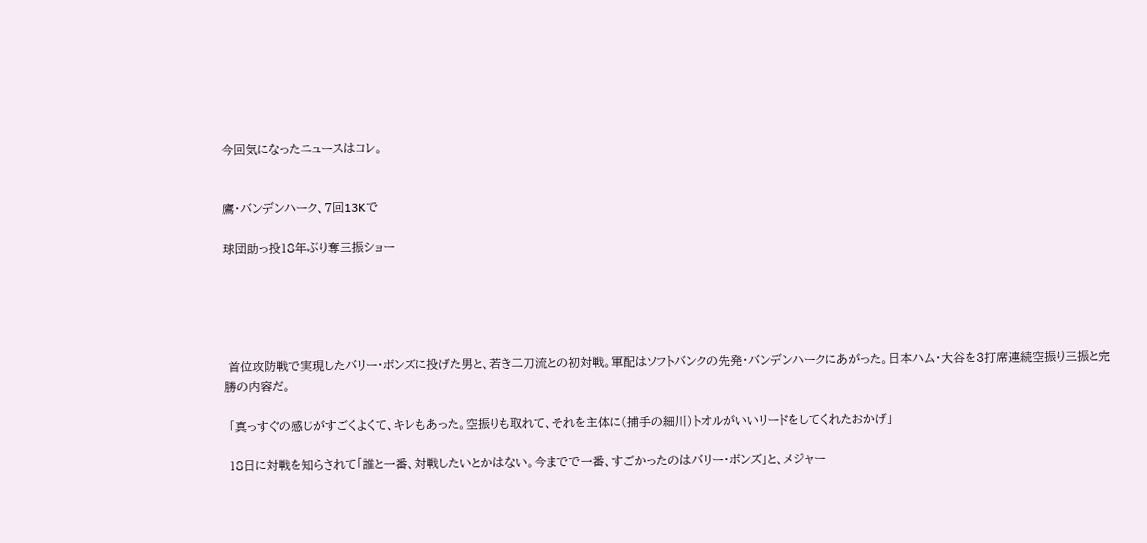今回気になったニュースはコレ。


鷹・バンデンハーク、7回13Kで

球団助っ投18年ぶり奪三振ショー





 首位攻防戦で実現したバリー・ボンズに投げた男と、若き二刀流との初対戦。軍配はソフトバンクの先発・バンデンハークにあがった。日本ハム・大谷を3打席連続空振り三振と完勝の内容だ。

 「真っすぐの感じがすごくよくて、キレもあった。空振りも取れて、それを主体に(捕手の細川)トオルがいいリードをしてくれたおかげ」

 18日に対戦を知らされて「誰と一番、対戦したいとかはない。今までで一番、すごかったのはバリー・ボンズ」と、メジャー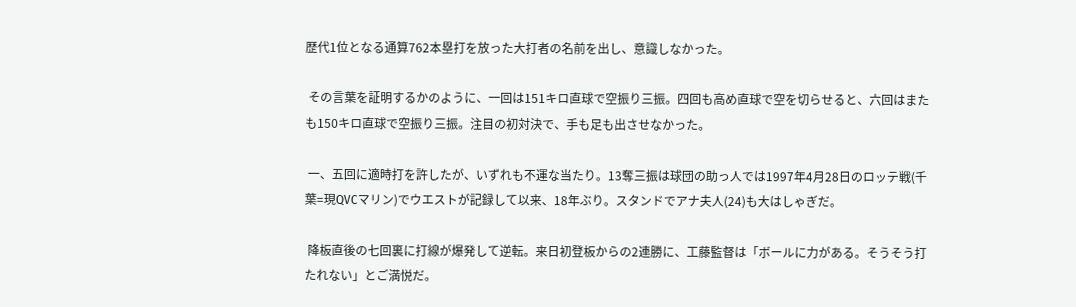歴代1位となる通算762本塁打を放った大打者の名前を出し、意識しなかった。

 その言葉を証明するかのように、一回は151キロ直球で空振り三振。四回も高め直球で空を切らせると、六回はまたも150キロ直球で空振り三振。注目の初対決で、手も足も出させなかった。

 一、五回に適時打を許したが、いずれも不運な当たり。13奪三振は球団の助っ人では1997年4月28日のロッテ戦(千葉=現QVCマリン)でウエストが記録して以来、18年ぶり。スタンドでアナ夫人(24)も大はしゃぎだ。

 降板直後の七回裏に打線が爆発して逆転。来日初登板からの2連勝に、工藤監督は「ボールに力がある。そうそう打たれない」とご満悦だ。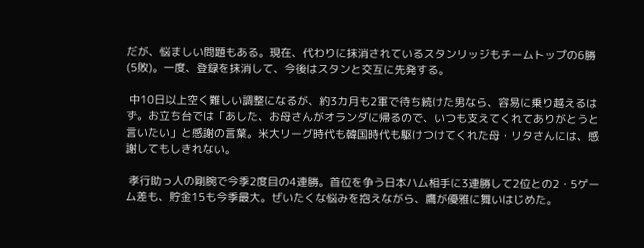だが、悩ましい問題もある。現在、代わりに抹消されているスタンリッジもチームトップの6勝(5敗)。一度、登録を抹消して、今後はスタンと交互に先発する。

 中10日以上空く難しい調整になるが、約3カ月も2軍で待ち続けた男なら、容易に乗り越えるはず。お立ち台では「あした、お母さんがオランダに帰るので、いつも支えてくれてありがとうと言いたい」と感謝の言葉。米大リーグ時代も韓国時代も駆けつけてくれた母・リタさんには、感謝してもしきれない。

 孝行助っ人の剛腕で今季2度目の4連勝。首位を争う日本ハム相手に3連勝して2位との2・5ゲーム差も、貯金15も今季最大。ぜいたくな悩みを抱えながら、鷹が優雅に舞いはじめた。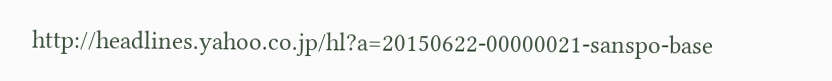http://headlines.yahoo.co.jp/hl?a=20150622-00000021-sanspo-base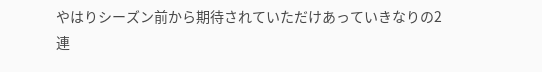やはりシーズン前から期待されていただけあっていきなりの2連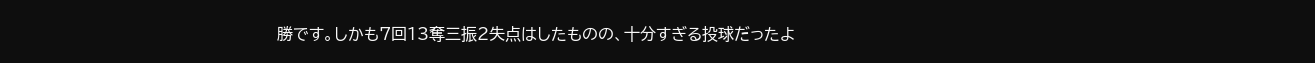勝です。しかも7回13奪三振2失点はしたものの、十分すぎる投球だったよ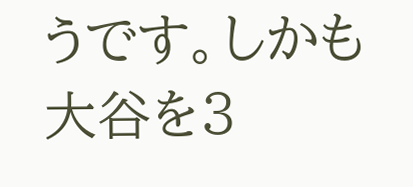うです。しかも大谷を3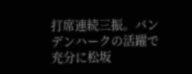打席連続三振。バンデンハークの活躍で充分に松坂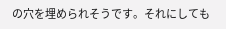の穴を埋められそうです。それにしても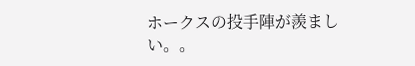ホークスの投手陣が羨ましい。。